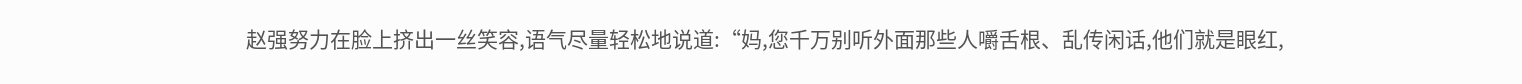赵强努力在脸上挤出一丝笑容,语气尽量轻松地说道:“妈,您千万别听外面那些人嚼舌根、乱传闲话,他们就是眼红,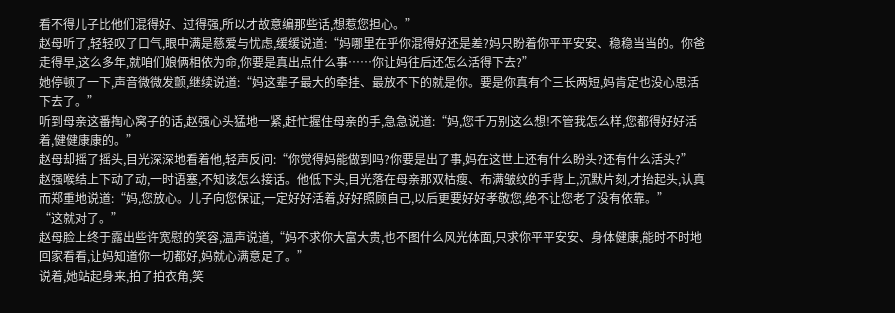看不得儿子比他们混得好、过得强,所以才故意编那些话,想惹您担心。”
赵母听了,轻轻叹了口气,眼中满是慈爱与忧虑,缓缓说道:“妈哪里在乎你混得好还是差?妈只盼着你平平安安、稳稳当当的。你爸走得早,这么多年,就咱们娘俩相依为命,你要是真出点什么事……你让妈往后还怎么活得下去?”
她停顿了一下,声音微微发颤,继续说道:“妈这辈子最大的牵挂、最放不下的就是你。要是你真有个三长两短,妈肯定也没心思活下去了。”
听到母亲这番掏心窝子的话,赵强心头猛地一紧,赶忙握住母亲的手,急急说道:“妈,您千万别这么想!不管我怎么样,您都得好好活着,健健康康的。”
赵母却摇了摇头,目光深深地看着他,轻声反问:“你觉得妈能做到吗?你要是出了事,妈在这世上还有什么盼头?还有什么活头?”
赵强喉结上下动了动,一时语塞,不知该怎么接话。他低下头,目光落在母亲那双枯瘦、布满皱纹的手背上,沉默片刻,才抬起头,认真而郑重地说道:“妈,您放心。儿子向您保证,一定好好活着,好好照顾自己,以后更要好好孝敬您,绝不让您老了没有依靠。”
“这就对了。”
赵母脸上终于露出些许宽慰的笑容,温声说道,“妈不求你大富大贵,也不图什么风光体面,只求你平平安安、身体健康,能时不时地回家看看,让妈知道你一切都好,妈就心满意足了。”
说着,她站起身来,拍了拍衣角,笑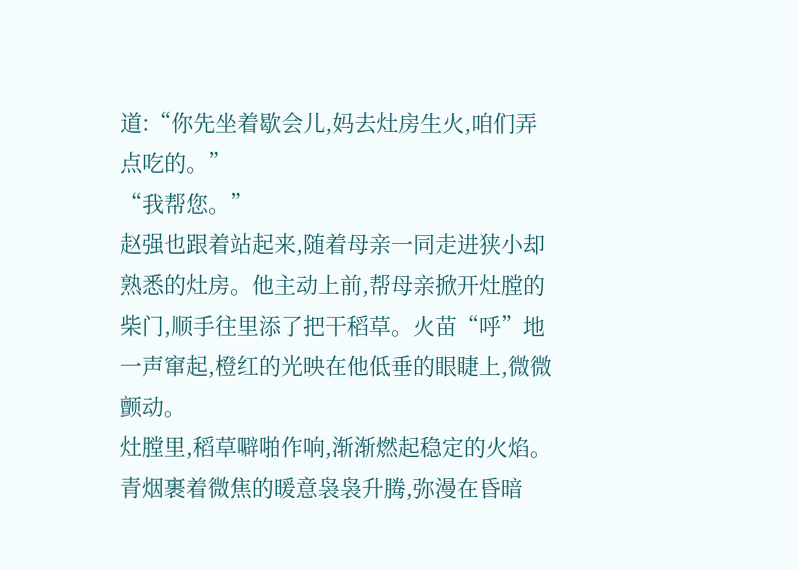道:“你先坐着歇会儿,妈去灶房生火,咱们弄点吃的。”
“我帮您。”
赵强也跟着站起来,随着母亲一同走进狭小却熟悉的灶房。他主动上前,帮母亲掀开灶膛的柴门,顺手往里添了把干稻草。火苗“呼”地一声窜起,橙红的光映在他低垂的眼睫上,微微颤动。
灶膛里,稻草噼啪作响,渐渐燃起稳定的火焰。青烟裹着微焦的暖意袅袅升腾,弥漫在昏暗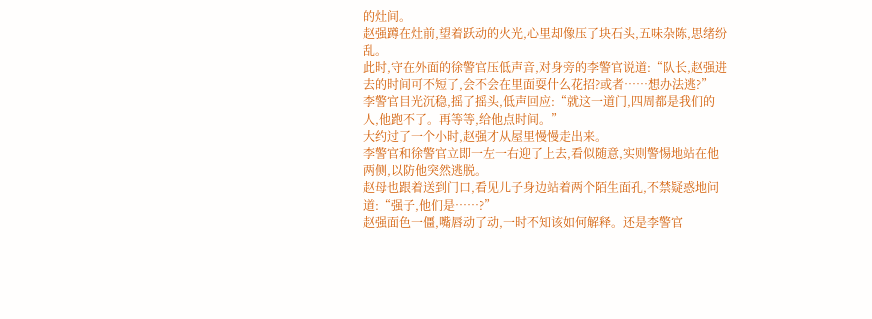的灶间。
赵强蹲在灶前,望着跃动的火光,心里却像压了块石头,五味杂陈,思绪纷乱。
此时,守在外面的徐警官压低声音,对身旁的李警官说道:“队长,赵强进去的时间可不短了,会不会在里面耍什么花招?或者……想办法逃?”
李警官目光沉稳,摇了摇头,低声回应:“就这一道门,四周都是我们的人,他跑不了。再等等,给他点时间。”
大约过了一个小时,赵强才从屋里慢慢走出来。
李警官和徐警官立即一左一右迎了上去,看似随意,实则警惕地站在他两侧,以防他突然逃脱。
赵母也跟着送到门口,看见儿子身边站着两个陌生面孔,不禁疑惑地问道:“强子,他们是……?”
赵强面色一僵,嘴唇动了动,一时不知该如何解释。还是李警官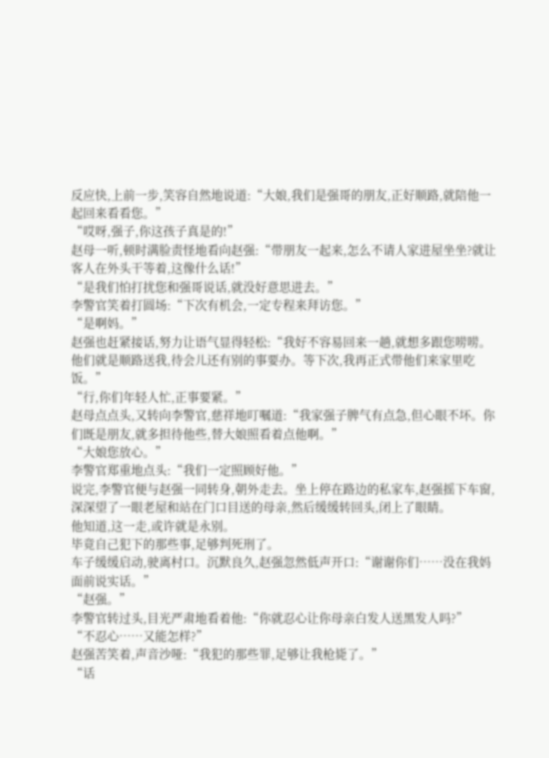反应快,上前一步,笑容自然地说道:“大娘,我们是强哥的朋友,正好顺路,就陪他一起回来看看您。”
“哎呀,强子,你这孩子真是的!”
赵母一听,顿时满脸责怪地看向赵强:“带朋友一起来,怎么不请人家进屋坐坐?就让客人在外头干等着,这像什么话!”
“是我们怕打扰您和强哥说话,就没好意思进去。”
李警官笑着打圆场:“下次有机会,一定专程来拜访您。”
“是啊妈。”
赵强也赶紧接话,努力让语气显得轻松:“我好不容易回来一趟,就想多跟您唠唠。他们就是顺路送我,待会儿还有别的事要办。等下次,我再正式带他们来家里吃饭。”
“行,你们年轻人忙,正事要紧。”
赵母点点头,又转向李警官,慈祥地叮嘱道:“我家强子脾气有点急,但心眼不坏。你们既是朋友,就多担待他些,替大娘照看着点他啊。”
“大娘您放心。”
李警官郑重地点头:“我们一定照顾好他。”
说完,李警官便与赵强一同转身,朝外走去。坐上停在路边的私家车,赵强摇下车窗,深深望了一眼老屋和站在门口目送的母亲,然后缓缓转回头,闭上了眼睛。
他知道,这一走,或许就是永别。
毕竟自己犯下的那些事,足够判死刑了。
车子缓缓启动,驶离村口。沉默良久,赵强忽然低声开口:“谢谢你们……没在我妈面前说实话。”
“赵强。”
李警官转过头,目光严肃地看着他:“你就忍心让你母亲白发人送黑发人吗?”
“不忍心……又能怎样?”
赵强苦笑着,声音沙哑:“我犯的那些罪,足够让我枪毙了。”
“话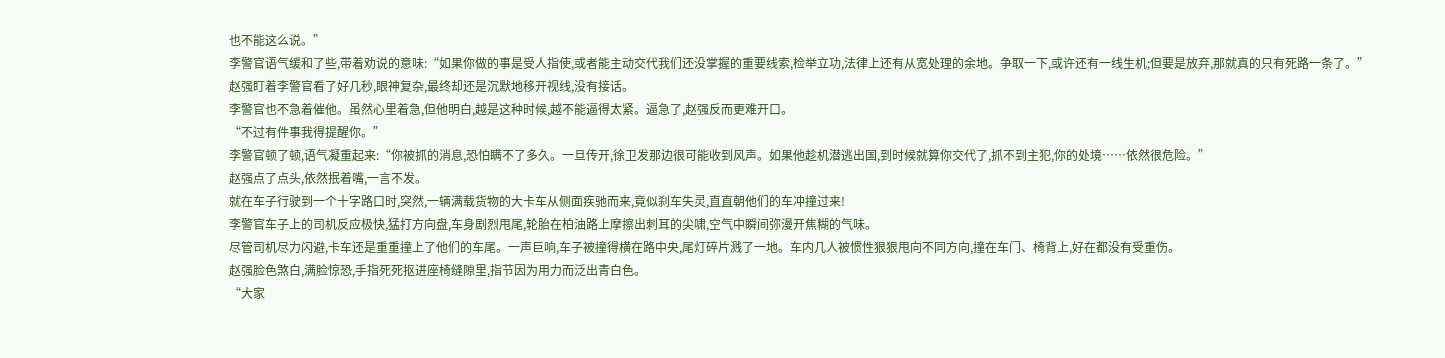也不能这么说。”
李警官语气缓和了些,带着劝说的意味:“如果你做的事是受人指使,或者能主动交代我们还没掌握的重要线索,检举立功,法律上还有从宽处理的余地。争取一下,或许还有一线生机;但要是放弃,那就真的只有死路一条了。”
赵强盯着李警官看了好几秒,眼神复杂,最终却还是沉默地移开视线,没有接话。
李警官也不急着催他。虽然心里着急,但他明白,越是这种时候,越不能逼得太紧。逼急了,赵强反而更难开口。
“不过有件事我得提醒你。”
李警官顿了顿,语气凝重起来:“你被抓的消息,恐怕瞒不了多久。一旦传开,徐卫发那边很可能收到风声。如果他趁机潜逃出国,到时候就算你交代了,抓不到主犯,你的处境……依然很危险。”
赵强点了点头,依然抿着嘴,一言不发。
就在车子行驶到一个十字路口时,突然,一辆满载货物的大卡车从侧面疾驰而来,竟似刹车失灵,直直朝他们的车冲撞过来!
李警官车子上的司机反应极快,猛打方向盘,车身剧烈甩尾,轮胎在柏油路上摩擦出刺耳的尖啸,空气中瞬间弥漫开焦糊的气味。
尽管司机尽力闪避,卡车还是重重撞上了他们的车尾。一声巨响,车子被撞得横在路中央,尾灯碎片溅了一地。车内几人被惯性狠狠甩向不同方向,撞在车门、椅背上,好在都没有受重伤。
赵强脸色煞白,满脸惊恐,手指死死抠进座椅缝隙里,指节因为用力而泛出青白色。
“大家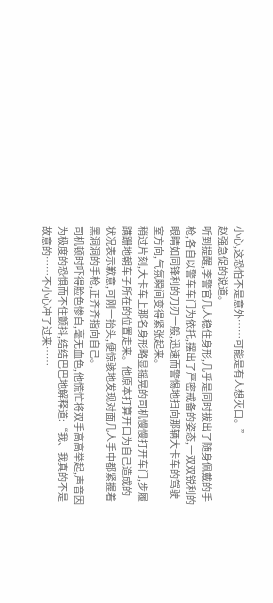小心,这恐怕不是意外……可能是有人想灭口。”
赵强急促的说道。
听到提醒,李警官几人稳住身形,几乎是同时拔出了随身佩戴的手枪,各自以警车车门为依托,摆出了严密戒备的姿态,一双双锐利的眼睛如同锋利的刀刃一般,迅速而警惕地扫向那辆大卡车的驾驶室方向,气氛瞬间变得紧张起来。
稍过片刻,大卡车上那名身形略显摇晃的司机慢慢打开车门,步履蹒跚地朝车子所在的位置走来。他原本打算开口为自己造成的状况表示歉意,可刚一抬头,便惊骇地发现对面几人手中都紧握着黑洞洞的手枪,正齐齐指向自己。
司机顿时吓得脸色惨白,毫无血色,他慌忙将双手高高举起,声音因为极度的恐惧而不住颤抖,结结巴巴地解释道:“我、我真的不是故意的……不小心冲了过来……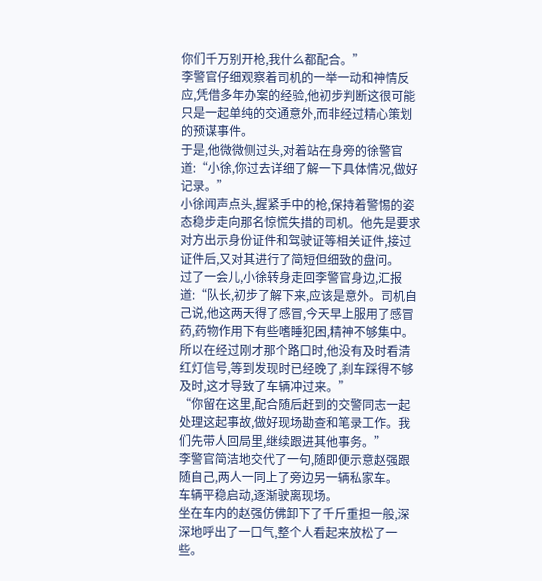你们千万别开枪,我什么都配合。”
李警官仔细观察着司机的一举一动和神情反应,凭借多年办案的经验,他初步判断这很可能只是一起单纯的交通意外,而非经过精心策划的预谋事件。
于是,他微微侧过头,对着站在身旁的徐警官道:“小徐,你过去详细了解一下具体情况,做好记录。”
小徐闻声点头,握紧手中的枪,保持着警惕的姿态稳步走向那名惊慌失措的司机。他先是要求对方出示身份证件和驾驶证等相关证件,接过证件后,又对其进行了简短但细致的盘问。
过了一会儿,小徐转身走回李警官身边,汇报道:“队长,初步了解下来,应该是意外。司机自己说,他这两天得了感冒,今天早上服用了感冒药,药物作用下有些嗜睡犯困,精神不够集中。所以在经过刚才那个路口时,他没有及时看清红灯信号,等到发现时已经晚了,刹车踩得不够及时,这才导致了车辆冲过来。”
“你留在这里,配合随后赶到的交警同志一起处理这起事故,做好现场勘查和笔录工作。我们先带人回局里,继续跟进其他事务。”
李警官简洁地交代了一句,随即便示意赵强跟随自己,两人一同上了旁边另一辆私家车。
车辆平稳启动,逐渐驶离现场。
坐在车内的赵强仿佛卸下了千斤重担一般,深深地呼出了一口气,整个人看起来放松了一些。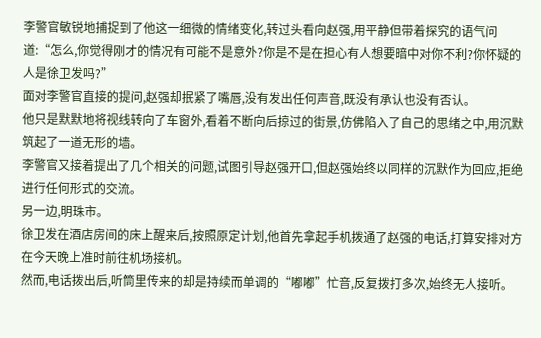李警官敏锐地捕捉到了他这一细微的情绪变化,转过头看向赵强,用平静但带着探究的语气问道:“怎么,你觉得刚才的情况有可能不是意外?你是不是在担心有人想要暗中对你不利?你怀疑的人是徐卫发吗?”
面对李警官直接的提问,赵强却抿紧了嘴唇,没有发出任何声音,既没有承认也没有否认。
他只是默默地将视线转向了车窗外,看着不断向后掠过的街景,仿佛陷入了自己的思绪之中,用沉默筑起了一道无形的墙。
李警官又接着提出了几个相关的问题,试图引导赵强开口,但赵强始终以同样的沉默作为回应,拒绝进行任何形式的交流。
另一边,明珠市。
徐卫发在酒店房间的床上醒来后,按照原定计划,他首先拿起手机拨通了赵强的电话,打算安排对方在今天晚上准时前往机场接机。
然而,电话拨出后,听筒里传来的却是持续而单调的“嘟嘟”忙音,反复拨打多次,始终无人接听。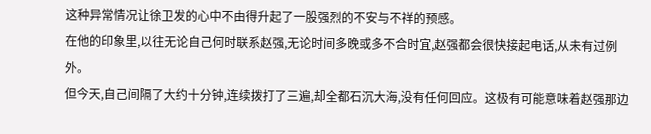这种异常情况让徐卫发的心中不由得升起了一股强烈的不安与不祥的预感。
在他的印象里,以往无论自己何时联系赵强,无论时间多晚或多不合时宜,赵强都会很快接起电话,从未有过例外。
但今天,自己间隔了大约十分钟,连续拨打了三遍,却全都石沉大海,没有任何回应。这极有可能意味着赵强那边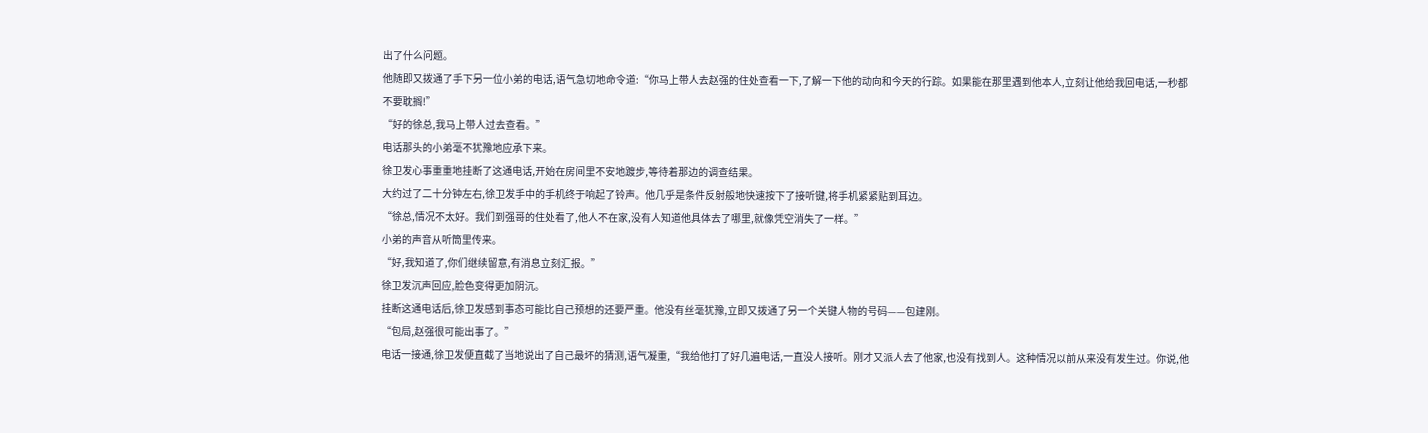出了什么问题。
他随即又拨通了手下另一位小弟的电话,语气急切地命令道:“你马上带人去赵强的住处查看一下,了解一下他的动向和今天的行踪。如果能在那里遇到他本人,立刻让他给我回电话,一秒都不要耽搁!”
“好的徐总,我马上带人过去查看。”
电话那头的小弟毫不犹豫地应承下来。
徐卫发心事重重地挂断了这通电话,开始在房间里不安地踱步,等待着那边的调查结果。
大约过了二十分钟左右,徐卫发手中的手机终于响起了铃声。他几乎是条件反射般地快速按下了接听键,将手机紧紧贴到耳边。
“徐总,情况不太好。我们到强哥的住处看了,他人不在家,没有人知道他具体去了哪里,就像凭空消失了一样。”
小弟的声音从听筒里传来。
“好,我知道了,你们继续留意,有消息立刻汇报。”
徐卫发沉声回应,脸色变得更加阴沉。
挂断这通电话后,徐卫发感到事态可能比自己预想的还要严重。他没有丝毫犹豫,立即又拨通了另一个关键人物的号码——包建刚。
“包局,赵强很可能出事了。”
电话一接通,徐卫发便直截了当地说出了自己最坏的猜测,语气凝重,“我给他打了好几遍电话,一直没人接听。刚才又派人去了他家,也没有找到人。这种情况以前从来没有发生过。你说,他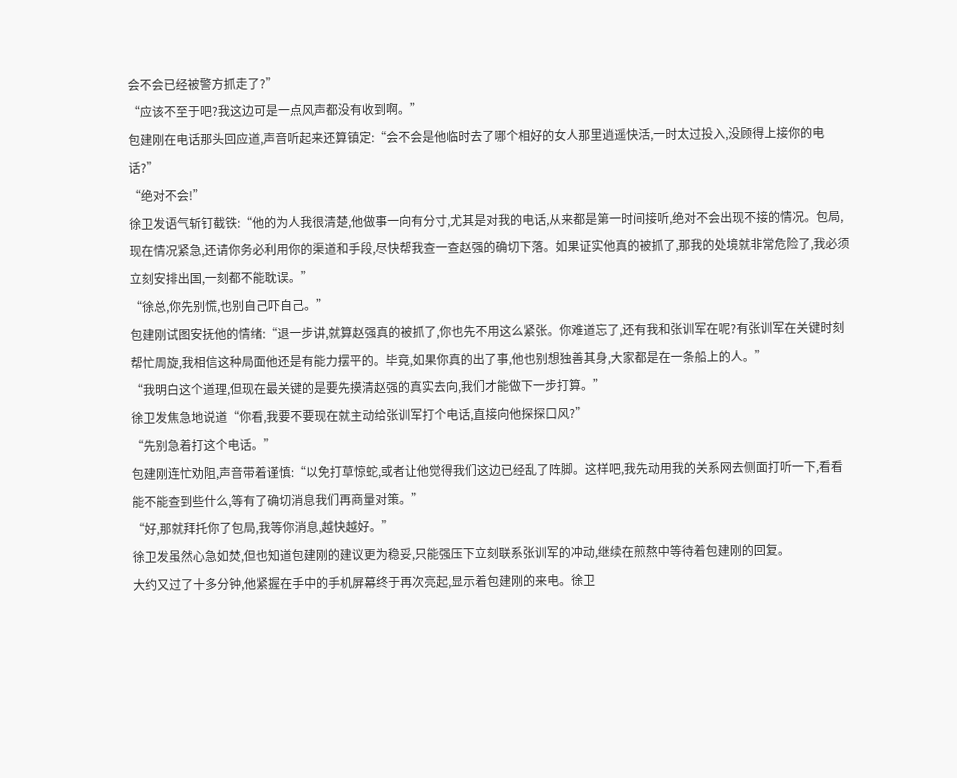会不会已经被警方抓走了?”
“应该不至于吧?我这边可是一点风声都没有收到啊。”
包建刚在电话那头回应道,声音听起来还算镇定:“会不会是他临时去了哪个相好的女人那里逍遥快活,一时太过投入,没顾得上接你的电话?”
“绝对不会!”
徐卫发语气斩钉截铁:“他的为人我很清楚,他做事一向有分寸,尤其是对我的电话,从来都是第一时间接听,绝对不会出现不接的情况。包局,现在情况紧急,还请你务必利用你的渠道和手段,尽快帮我查一查赵强的确切下落。如果证实他真的被抓了,那我的处境就非常危险了,我必须立刻安排出国,一刻都不能耽误。”
“徐总,你先别慌,也别自己吓自己。”
包建刚试图安抚他的情绪:“退一步讲,就算赵强真的被抓了,你也先不用这么紧张。你难道忘了,还有我和张训军在呢?有张训军在关键时刻帮忙周旋,我相信这种局面他还是有能力摆平的。毕竟,如果你真的出了事,他也别想独善其身,大家都是在一条船上的人。”
“我明白这个道理,但现在最关键的是要先摸清赵强的真实去向,我们才能做下一步打算。”
徐卫发焦急地说道“你看,我要不要现在就主动给张训军打个电话,直接向他探探口风?”
“先别急着打这个电话。”
包建刚连忙劝阻,声音带着谨慎:“以免打草惊蛇,或者让他觉得我们这边已经乱了阵脚。这样吧,我先动用我的关系网去侧面打听一下,看看能不能查到些什么,等有了确切消息我们再商量对策。”
“好,那就拜托你了包局,我等你消息,越快越好。”
徐卫发虽然心急如焚,但也知道包建刚的建议更为稳妥,只能强压下立刻联系张训军的冲动,继续在煎熬中等待着包建刚的回复。
大约又过了十多分钟,他紧握在手中的手机屏幕终于再次亮起,显示着包建刚的来电。徐卫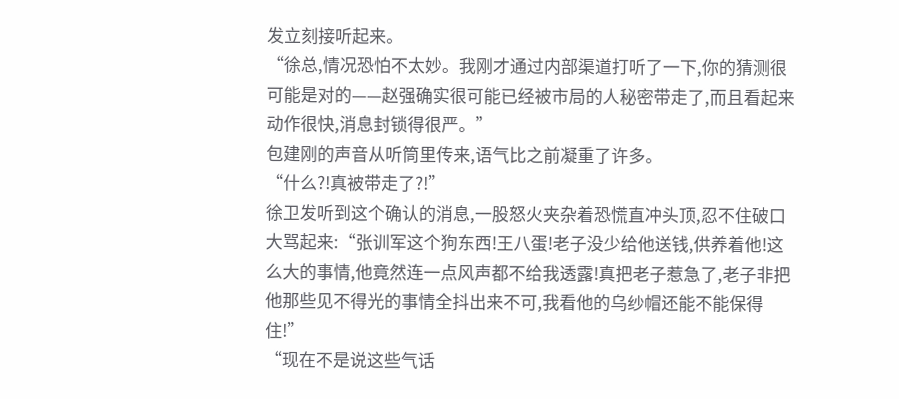发立刻接听起来。
“徐总,情况恐怕不太妙。我刚才通过内部渠道打听了一下,你的猜测很可能是对的——赵强确实很可能已经被市局的人秘密带走了,而且看起来动作很快,消息封锁得很严。”
包建刚的声音从听筒里传来,语气比之前凝重了许多。
“什么?!真被带走了?!”
徐卫发听到这个确认的消息,一股怒火夹杂着恐慌直冲头顶,忍不住破口大骂起来:“张训军这个狗东西!王八蛋!老子没少给他送钱,供养着他!这么大的事情,他竟然连一点风声都不给我透露!真把老子惹急了,老子非把他那些见不得光的事情全抖出来不可,我看他的乌纱帽还能不能保得住!”
“现在不是说这些气话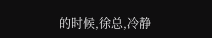的时候,徐总,冷静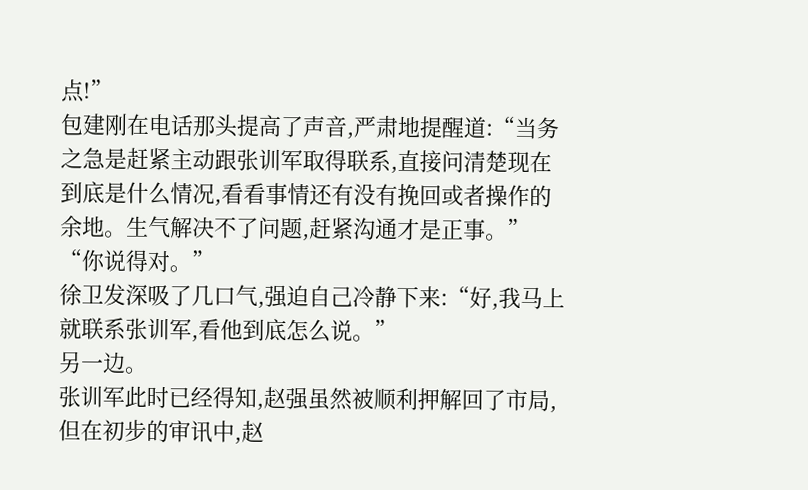点!”
包建刚在电话那头提高了声音,严肃地提醒道:“当务之急是赶紧主动跟张训军取得联系,直接问清楚现在到底是什么情况,看看事情还有没有挽回或者操作的余地。生气解决不了问题,赶紧沟通才是正事。”
“你说得对。”
徐卫发深吸了几口气,强迫自己冷静下来:“好,我马上就联系张训军,看他到底怎么说。”
另一边。
张训军此时已经得知,赵强虽然被顺利押解回了市局,但在初步的审讯中,赵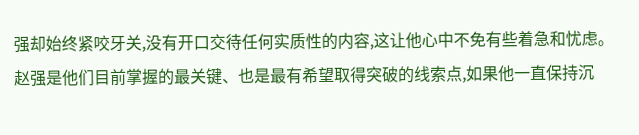强却始终紧咬牙关,没有开口交待任何实质性的内容,这让他心中不免有些着急和忧虑。
赵强是他们目前掌握的最关键、也是最有希望取得突破的线索点,如果他一直保持沉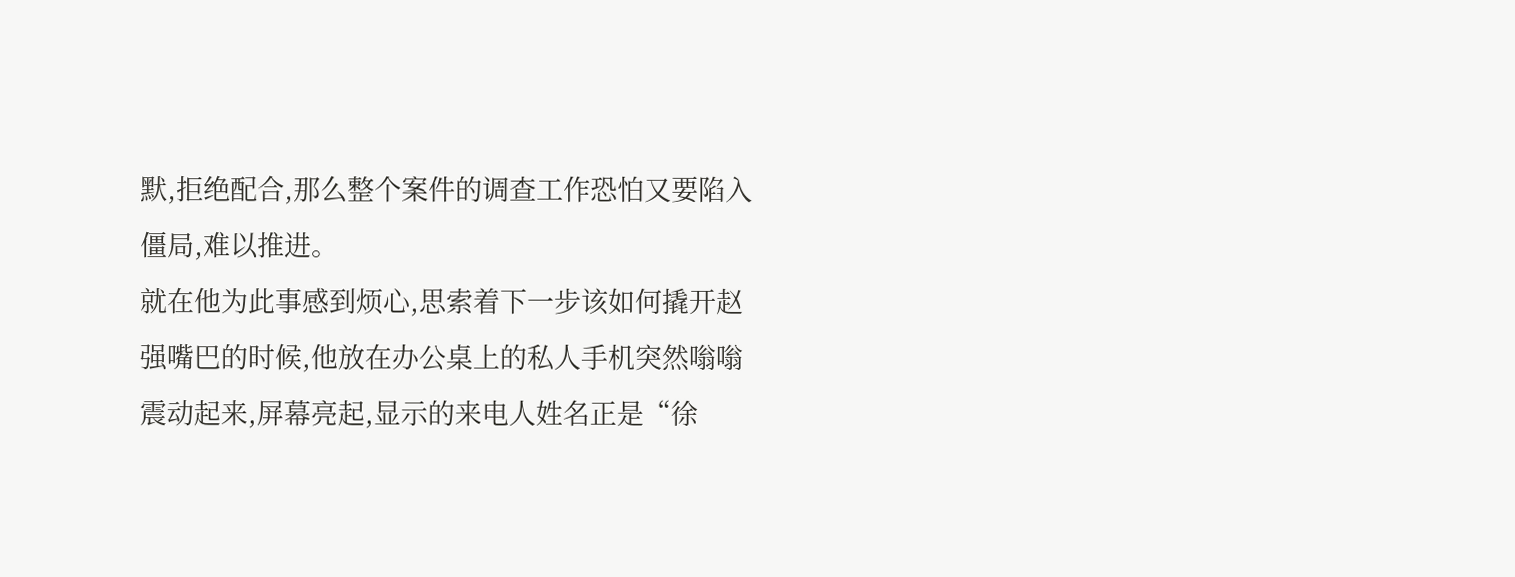默,拒绝配合,那么整个案件的调查工作恐怕又要陷入僵局,难以推进。
就在他为此事感到烦心,思索着下一步该如何撬开赵强嘴巴的时候,他放在办公桌上的私人手机突然嗡嗡震动起来,屏幕亮起,显示的来电人姓名正是“徐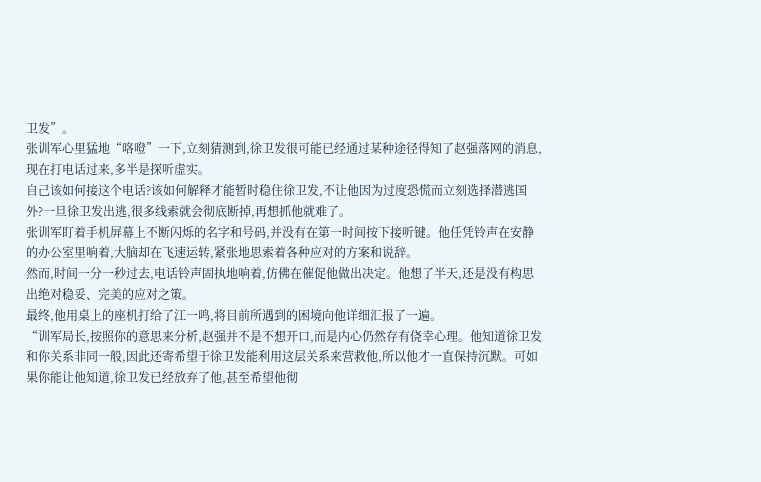卫发”。
张训军心里猛地“咯噔”一下,立刻猜测到,徐卫发很可能已经通过某种途径得知了赵强落网的消息,现在打电话过来,多半是探听虚实。
自己该如何接这个电话?该如何解释才能暂时稳住徐卫发,不让他因为过度恐慌而立刻选择潜逃国外?一旦徐卫发出逃,很多线索就会彻底断掉,再想抓他就难了。
张训军盯着手机屏幕上不断闪烁的名字和号码,并没有在第一时间按下接听键。他任凭铃声在安静的办公室里响着,大脑却在飞速运转,紧张地思索着各种应对的方案和说辞。
然而,时间一分一秒过去,电话铃声固执地响着,仿佛在催促他做出决定。他想了半天,还是没有构思出绝对稳妥、完美的应对之策。
最终,他用桌上的座机打给了江一鸣,将目前所遇到的困境向他详细汇报了一遍。
“训军局长,按照你的意思来分析,赵强并不是不想开口,而是内心仍然存有侥幸心理。他知道徐卫发和你关系非同一般,因此还寄希望于徐卫发能利用这层关系来营救他,所以他才一直保持沉默。可如果你能让他知道,徐卫发已经放弃了他,甚至希望他彻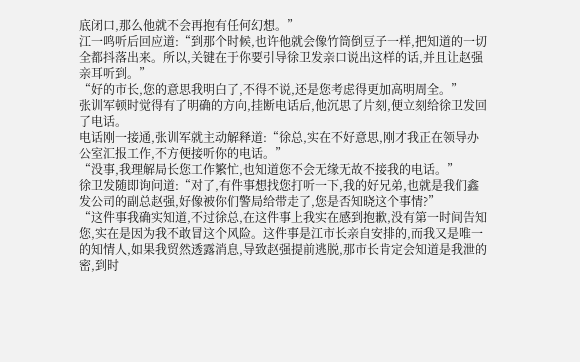底闭口,那么他就不会再抱有任何幻想。”
江一鸣听后回应道:“到那个时候,也许他就会像竹筒倒豆子一样,把知道的一切全都抖落出来。所以,关键在于你要引导徐卫发亲口说出这样的话,并且让赵强亲耳听到。”
“好的市长,您的意思我明白了,不得不说,还是您考虑得更加高明周全。”
张训军顿时觉得有了明确的方向,挂断电话后,他沉思了片刻,便立刻给徐卫发回了电话。
电话刚一接通,张训军就主动解释道:“徐总,实在不好意思,刚才我正在领导办公室汇报工作,不方便接听你的电话。”
“没事,我理解局长您工作繁忙,也知道您不会无缘无故不接我的电话。”
徐卫发随即询问道:“对了,有件事想找您打听一下,我的好兄弟,也就是我们鑫发公司的副总赵强,好像被你们警局给带走了,您是否知晓这个事情?”
“这件事我确实知道,不过徐总,在这件事上我实在感到抱歉,没有第一时间告知您,实在是因为我不敢冒这个风险。这件事是江市长亲自安排的,而我又是唯一的知情人,如果我贸然透露消息,导致赵强提前逃脱,那市长肯定会知道是我泄的密,到时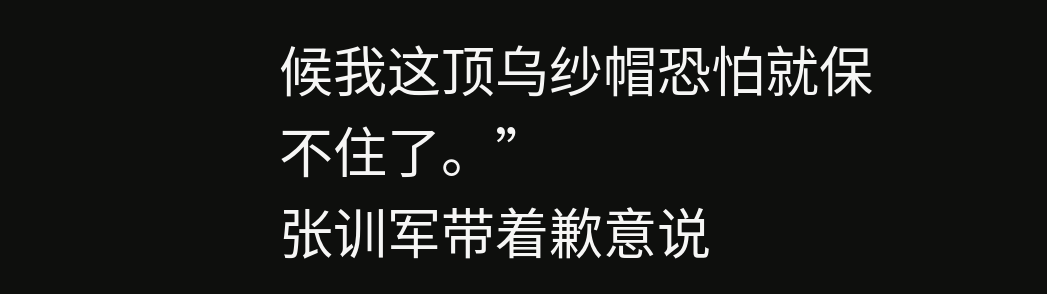候我这顶乌纱帽恐怕就保不住了。”
张训军带着歉意说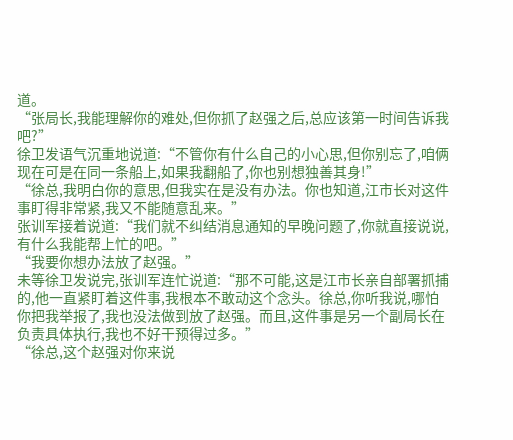道。
“张局长,我能理解你的难处,但你抓了赵强之后,总应该第一时间告诉我吧?”
徐卫发语气沉重地说道:“不管你有什么自己的小心思,但你别忘了,咱俩现在可是在同一条船上,如果我翻船了,你也别想独善其身!”
“徐总,我明白你的意思,但我实在是没有办法。你也知道,江市长对这件事盯得非常紧,我又不能随意乱来。”
张训军接着说道:“我们就不纠结消息通知的早晚问题了,你就直接说说,有什么我能帮上忙的吧。”
“我要你想办法放了赵强。”
未等徐卫发说完,张训军连忙说道:“那不可能,这是江市长亲自部署抓捕的,他一直紧盯着这件事,我根本不敢动这个念头。徐总,你听我说,哪怕你把我举报了,我也没法做到放了赵强。而且,这件事是另一个副局长在负责具体执行,我也不好干预得过多。”
“徐总,这个赵强对你来说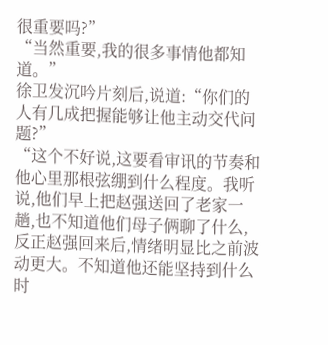很重要吗?”
“当然重要,我的很多事情他都知道。”
徐卫发沉吟片刻后,说道:“你们的人有几成把握能够让他主动交代问题?”
“这个不好说,这要看审讯的节奏和他心里那根弦绷到什么程度。我听说,他们早上把赵强送回了老家一趟,也不知道他们母子俩聊了什么,反正赵强回来后,情绪明显比之前波动更大。不知道他还能坚持到什么时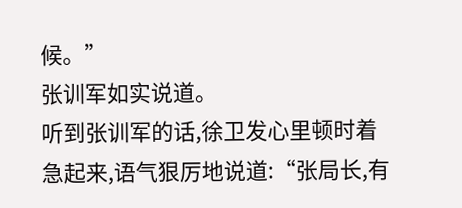候。”
张训军如实说道。
听到张训军的话,徐卫发心里顿时着急起来,语气狠厉地说道:“张局长,有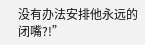没有办法安排他永远的闭嘴?!”